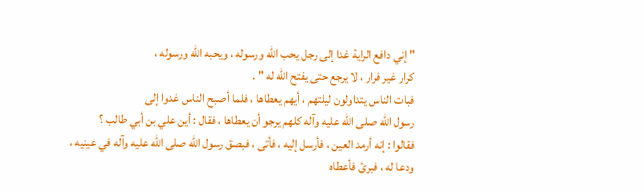" إني دافع الراية غدا إلى رجل يحب الله ورسوله ، ويحبه الله ورسوله ،
كرار غير فرار ، لا يرجع حتى يفتح الله له " .
فبات الناس يتداولون ليلتهم ، أيهم يعطاها ، فلما أصبح الناس غدوا إلى
رسول الله صلى الله عليه وآله كلهم يرجو أن يعطاها ، فقال : أين علي بن أبي طالب ؟
فقالوا : إنه أرمد العين ، فأرسل إليه ، فأتى ، فبصق رسول الله صلى الله عليه وآله في عينيه ،
ودعا له ، فبرئ فأعطاه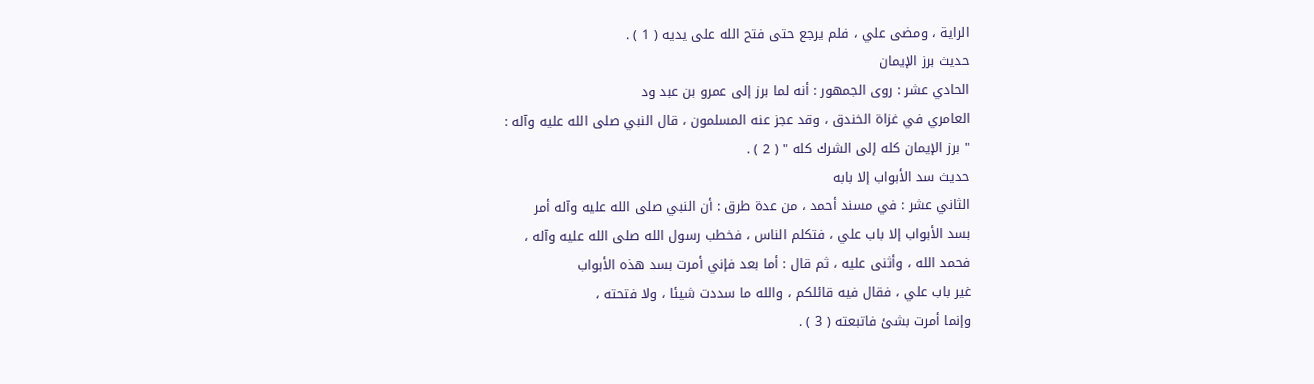الراية ، ومضى علي ، فلم يرجع حتى فتح الله على يديه ( 1 ) .
حديث برز الإيمان
الحادي عشر : روى الجمهور : أنه لما برز إلى عمرو بن عبد ود
العامري في غزاة الخندق ، وقد عجز عنه المسلمون ، قال النبي صلى الله عليه وآله :
" برز الإيمان كله إلى الشرك كله " ( 2 ) .
حديث سد الأبواب إلا بابه
الثاني عشر : في مسند أحمد ، من عدة طرق : أن النبي صلى الله عليه وآله أمر
بسد الأبواب إلا باب علي ، فتكلم الناس ، فخطب رسول الله صلى الله عليه وآله ،
فحمد الله ، وأثنى عليه ، ثم قال : أما بعد فإني أمرت بسد هذه الأبواب
غير باب علي ، فقال فيه قائلكم ، والله ما سددت شيئا ، ولا فتحته ،
وإنما أمرت بشئ فاتبعته ( 3 ) .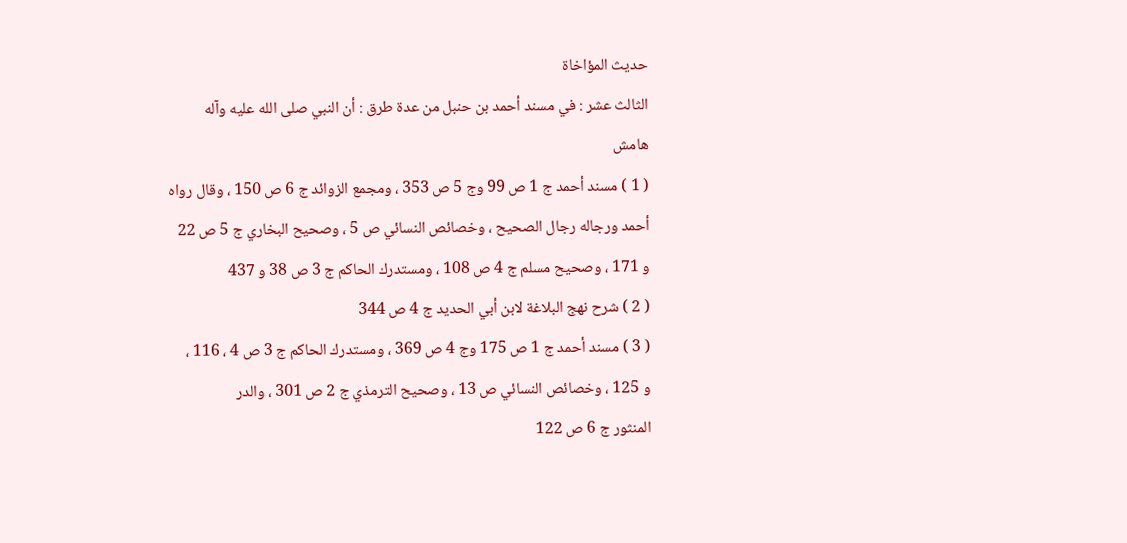حديث المؤاخاة
الثالث عشر : في مسند أحمد بن حنبل من عدة طرق : أن النبي صلى الله عليه وآله
هامش
( 1 ) مسند أحمد ج 1 ص 99 وج 5 ص 353 ، ومجمع الزوائد ج 6 ص 150 ، وقال رواه
أحمد ورجاله رجال الصحيح ، وخصائص النسائي ص 5 ، وصحيح البخاري ج 5 ص 22
و 171 ، وصحيح مسلم ج 4 ص 108 ، ومستدرك الحاكم ج 3 ص 38 و 437
( 2 ) شرح نهج البلاغة لابن أبي الحديد ج 4 ص 344
( 3 ) مسند أحمد ج 1 ص 175 وج 4 ص 369 ، ومستدرك الحاكم ج 3 ص 4 ، 116 ،
و 125 ، وخصائص النسائي ص 13 ، وصحيح الترمذي ج 2 ص 301 ، والدر
المنثور ج 6 ص 122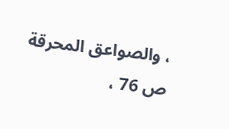، والصواعق المحرقة ص 76 ،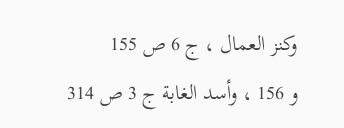وكنز العمال ، ج 6 ص 155
و 156 ، وأسد الغابة ج 3 ص 314